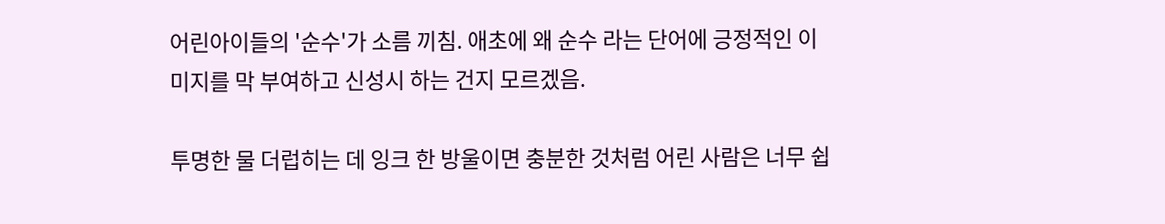어린아이들의 '순수'가 소름 끼침. 애초에 왜 순수 라는 단어에 긍정적인 이미지를 막 부여하고 신성시 하는 건지 모르겠음.

투명한 물 더럽히는 데 잉크 한 방울이면 충분한 것처럼 어린 사람은 너무 쉽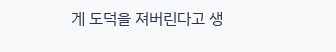게 도덕을 져버린다고 생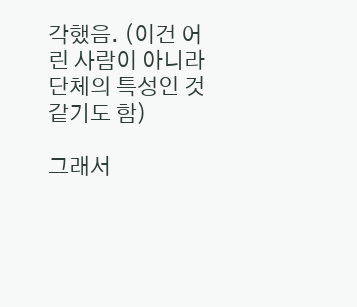각했음. (이건 어린 사람이 아니라 단체의 특성인 것 같기도 함)

그래서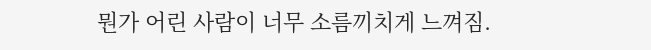뭔가 어린 사람이 너무 소름끼치게 느껴짐.